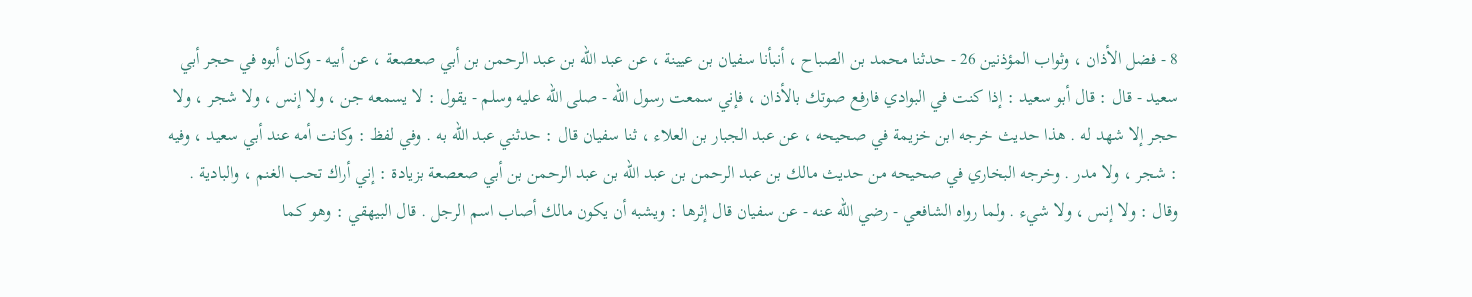8 - فضل الأذان ، وثواب المؤذنين 26 - حدثنا محمد بن الصباح ، أنبأنا سفيان بن عيينة ، عن عبد الله بن عبد الرحمن بن أبي صعصعة ، عن أبيه - وكان أبوه في حجر أبي سعيد - قال : قال أبو سعيد : إذا كنت في البوادي فارفع صوتك بالأذان ، فإني سمعت رسول الله - صلى الله عليه وسلم - يقول : لا يسمعه جن ، ولا إنس ، ولا شجر ، ولا حجر إلا شهد له . هذا حديث خرجه ابن خزيمة في صحيحه ، عن عبد الجبار بن العلاء ، ثنا سفيان قال : حدثني عبد الله به . وفي لفظ : وكانت أمه عند أبي سعيد ، وفيه : شجر ، ولا مدر . وخرجه البخاري في صحيحه من حديث مالك بن عبد الرحمن بن عبد الله بن عبد الرحمن بن أبي صعصعة بزيادة : إني أراك تحب الغنم ، والبادية . وقال : ولا إنس ، ولا شيء . ولما رواه الشافعي - رضي الله عنه - عن سفيان قال إثرها : ويشبه أن يكون مالك أصاب اسم الرجل . قال البيهقي : وهو كما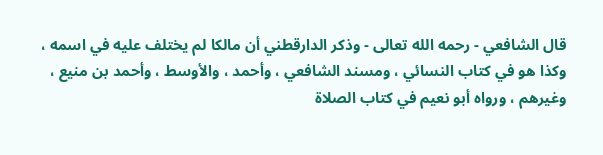قال الشافعي - رحمه الله تعالى - وذكر الدارقطني أن مالكا لم يختلف عليه في اسمه ، وكذا هو في كتاب النسائي ، ومسند الشافعي ، وأحمد ، والأوسط ، وأحمد بن منيع ، وغيرهم ، ورواه أبو نعيم في كتاب الصلاة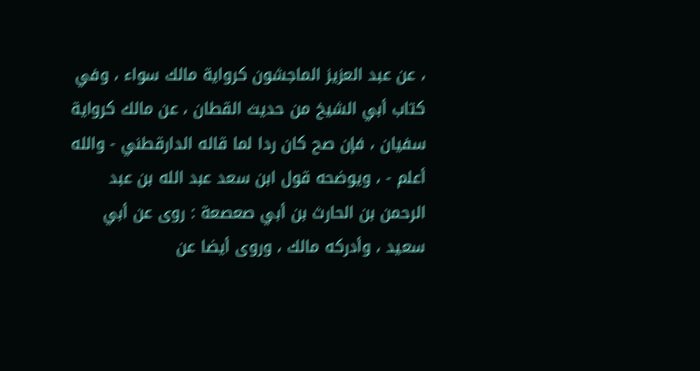، عن عبد العزيز الماجشون كرواية مالك سواء ، وفي كتاب أبي الشيخ من حديث القطان ، عن مالك كرواية سفيان ، فإن صح كان ردا لما قاله الدارقطني - والله أعلم - ، ويوضحه قول ابن سعد عبد الله بن عبد الرحمن بن الحارث بن أبي صعصعة : روى عن أبي سعيد ، وأدركه مالك ، وروى أيضا عن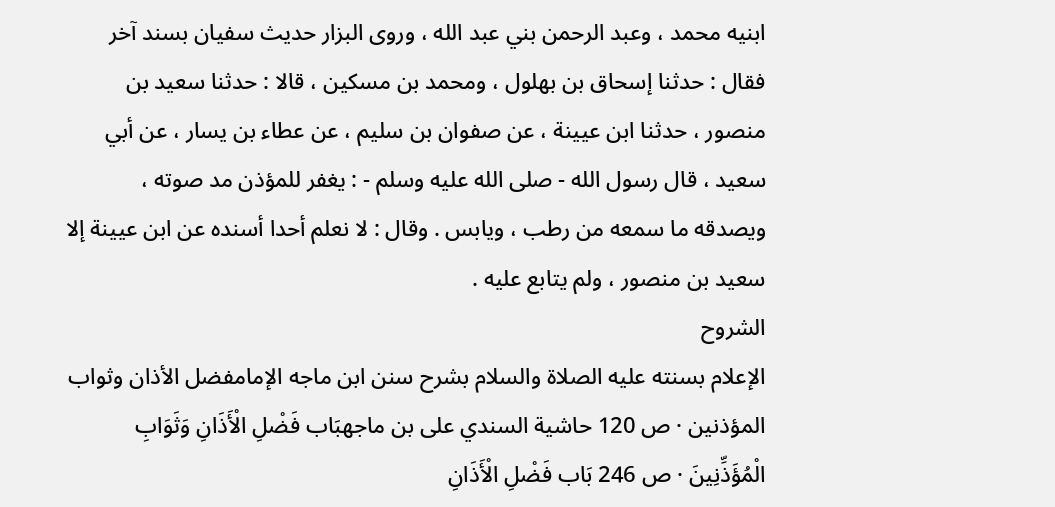ابنيه محمد ، وعبد الرحمن بني عبد الله ، وروى البزار حديث سفيان بسند آخر فقال : حدثنا إسحاق بن بهلول ، ومحمد بن مسكين ، قالا : حدثنا سعيد بن منصور ، حدثنا ابن عيينة ، عن صفوان بن سليم ، عن عطاء بن يسار ، عن أبي سعيد ، قال رسول الله - صلى الله عليه وسلم - : يغفر للمؤذن مد صوته ، ويصدقه ما سمعه من رطب ، ويابس . وقال : لا نعلم أحدا أسنده عن ابن عيينة إلا سعيد بن منصور ، ولم يتابع عليه .
الشروح
الإعلام بسنته عليه الصلاة والسلام بشرح سنن ابن ماجه الإمامفضل الأذان وثواب المؤذنين · ص 120 حاشية السندي على بن ماجهبَاب فَضْلِ الْأَذَانِ وَثَوَابِ الْمُؤَذِّنِينَ · ص 246 بَاب فَضْلِ الْأَذَانِ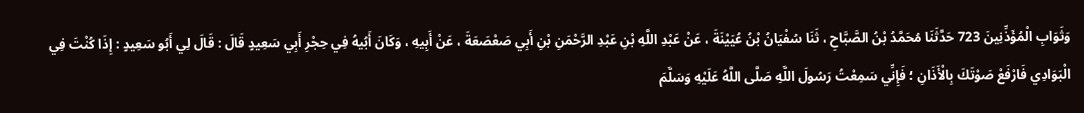وَثَوَابِ الْمُؤَذِّنِينَ 723 حَدَّثَنَا مُحَمَّدُ بْنُ الصَّبَّاحِ ، ثَنَا سُفْيَانُ بْنُ عُيَيْنَةَ ، عَنْ عَبْدِ اللَّهِ بْنِ عَبْدِ الرَّحْمَنِ بْنِ أَبِي صَعْصَعَةَ ، عَنْ أَبِيهِ ، وَكَانَ أَبُيهُ فِي حِجْرِ أَبِي سَعِيدٍ قَالَ : قَالَ لِي أَبُو سَعِيدٍ : إِذَا كُنْتَ فِي الْبَوَادِي فَارْفَعْ صَوْتَكَ بِالْأَذَانِ ؛ فَإِنِّي سَمِعْتُ رَسُولَ اللَّهِ صَلَّى اللَّهُ عَلَيْهِ وَسَلَّمَ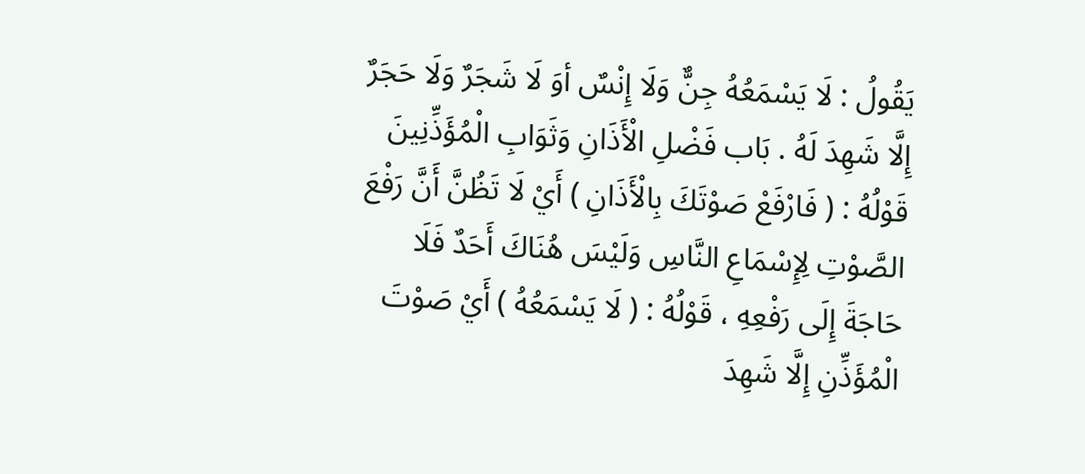يَقُولُ : لَا يَسْمَعُهُ جِنٌّ وَلَا إِنْسٌ أوَ لَا شَجَرٌ وَلَا حَجَرٌ إِلَّا شَهِدَ لَهُ . بَاب فَضْلِ الْأَذَانِ وَثَوَابِ الْمُؤَذِّنِينَ قَوْلُهُ : ( فَارْفَعْ صَوْتَكَ بِالْأَذَانِ ) أَيْ لَا تَظُنَّ أَنَّ رَفْعَ الصَّوْتِ لِإِسْمَاعِ النَّاسِ وَلَيْسَ هُنَاكَ أَحَدٌ فَلَا حَاجَةَ إِلَى رَفْعِهِ ، قَوْلُهُ : ( لَا يَسْمَعُهُ ) أَيْ صَوْتَ الْمُؤَذِّنِ إِلَّا شَهِدَ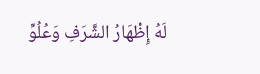لَهُ إِظْهَارُ الشَّرَفِ وَعُلُوِّ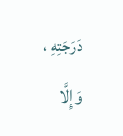دَرَجَتِهِ ، وَإِلَّا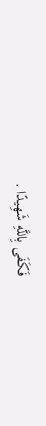فَكَفَى بِاللَّهِ شَهِيدًا .